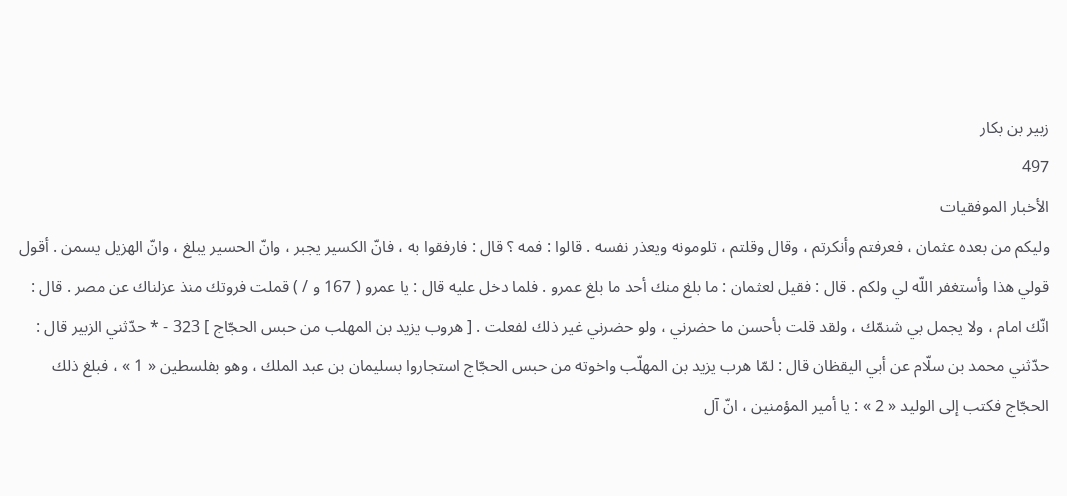زبير بن بكار
497
الأخبار الموفقيات
وليكم من بعده عثمان ، فعرفتم وأنكرتم ، وقال وقلتم ، تلومونه ويعذر نفسه . قالوا : فمه ؟ قال : فارفقوا به ، فانّ الكسير يجبر ، وانّ الحسير يبلغ ، وانّ الهزيل يسمن . أقول قولي هذا وأستغفر اللّه لي ولكم . قال : فقيل لعثمان : ما بلغ منك أحد ما بلغ عمرو . فلما دخل عليه قال : يا عمرو ( 167 و / ) قملت فروتك منذ عزلناك عن مصر . قال : انّك امام ، ولا يجمل بي شنمّك ، ولقد قلت بأحسن ما حضرني ، ولو حضرني غير ذلك لفعلت . [ هروب يزيد بن المهلب من حبس الحجّاج ] 323 - * حدّثني الزبير قال : حدّثني محمد بن سلّام عن أبي اليقظان قال : لمّا هرب يزيد بن المهلّب واخوته من حبس الحجّاج استجاروا بسليمان بن عبد الملك ، وهو بفلسطين « 1 » ، فبلغ ذلك الحجّاج فكتب إلى الوليد « 2 » : يا أمير المؤمنين ، انّ آل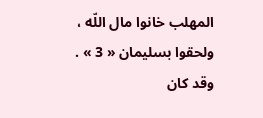المهلب خانوا مال اللّه ، ولحقوا بسليمان « 3 » . وقد كان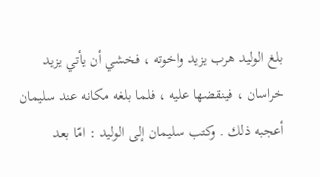بلغ الوليد هرب يزيد واخوته ، فخشي أن يأتي يزيد خراسان ، فينقضها عليه ، فلما بلغه مكانه عند سليمان أعجبه ذلك . وكتب سليمان إلى الوليد : امّا بعد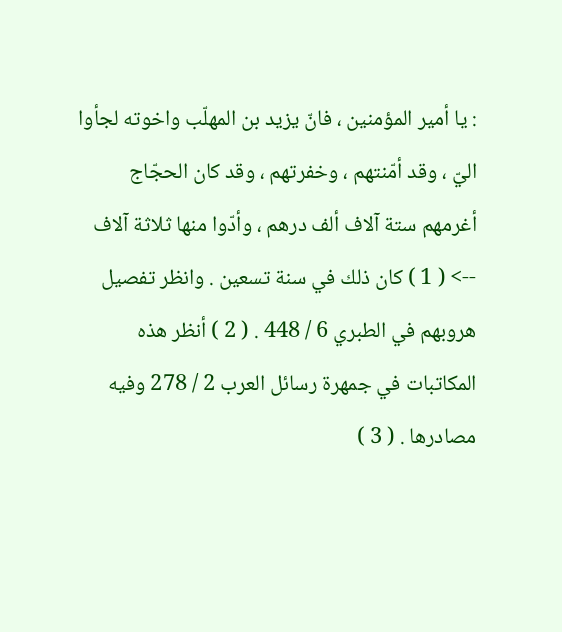: يا أمير المؤمنين ، فانّ يزيد بن المهلّب واخوته لجأوا اليّ ، وقد أمّنتهم ، وخفرتهم ، وقد كان الحجّاج أغرمهم ستة آلاف ألف درهم ، وأدّوا منها ثلاثة آلاف
--> ( 1 ) كان ذلك في سنة تسعين . وانظر تفصيل هروبهم في الطبري 6 / 448 . ( 2 ) أنظر هذه المكاتبات في جمهرة رسائل العرب 2 / 278 وفيه مصادرها . ( 3 )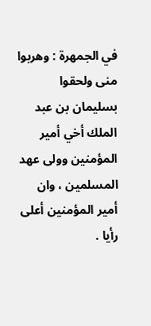في الجمهرة : وهربوا منى ولحقوا بسليمان بن عبد الملك أخي أمير المؤمنين وولى عهد المسلمين ، وان أمير المؤمنين أعلى رأيا .